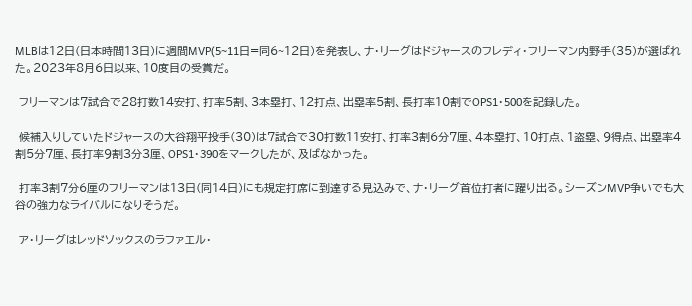MLBは12日(日本時間13日)に週間MVP(5~11日=同6~12日)を発表し、ナ・リーグはドジャースのフレディ・フリーマン内野手(35)が選ばれた。2023年8月6日以来、10度目の受賞だ。

 フリーマンは7試合で28打数14安打、打率5割、3本塁打、12打点、出塁率5割、長打率10割でOPS1・500を記録した。

 候補入りしていたドジャースの大谷翔平投手(30)は7試合で30打数11安打、打率3割6分7厘、4本塁打、10打点、1盗塁、9得点、出塁率4割5分7厘、長打率9割3分3厘、OPS1・390をマークしたが、及ばなかった。

 打率3割7分6厘のフリーマンは13日(同14日)にも規定打席に到達する見込みで、ナ・リーグ首位打者に躍り出る。シーズンMVP争いでも大谷の強力なライバルになりそうだ。

 ア・リーグはレッドソックスのラファエル・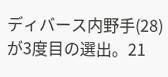ディバース内野手(28)が3度目の選出。21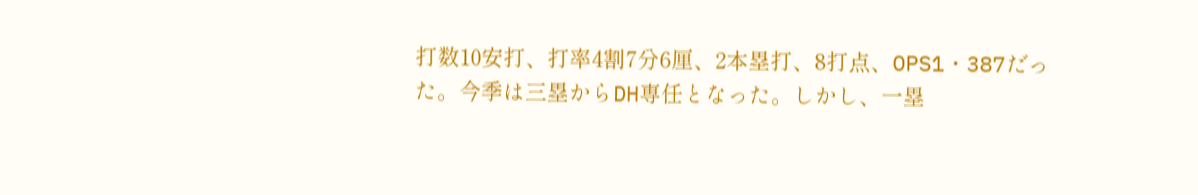打数10安打、打率4割7分6厘、2本塁打、8打点、OPS1・387だった。今季は三塁からDH専任となった。しかし、一塁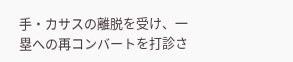手・カサスの離脱を受け、一塁への再コンバートを打診さ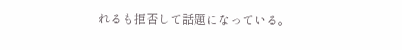れるも拒否して話題になっている。